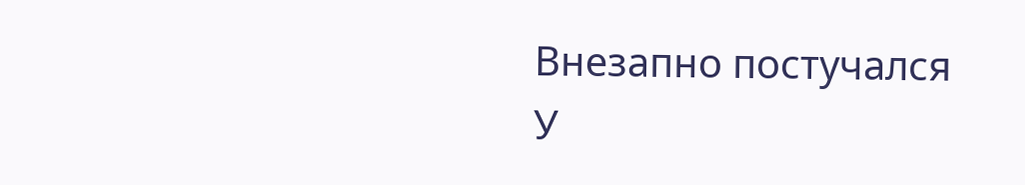Внезапно постучался У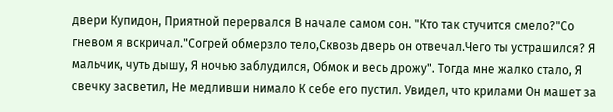двери Купидон, Приятной перервался В начале самом сон. "Кто так стучится смело?"Со гневом я вскричал."Согрей обмерзло тело,Сквозь дверь он отвечал.Чего ты устрашился? Я мальчик, чуть дышу, Я ночью заблудился, Обмок и весь дрожу". Тогда мне жалко стало, Я свечку засветил, Не медливши нимало К себе его пустил. Увидел, что крилами Он машет за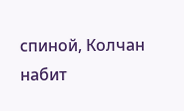спиной, Колчан набит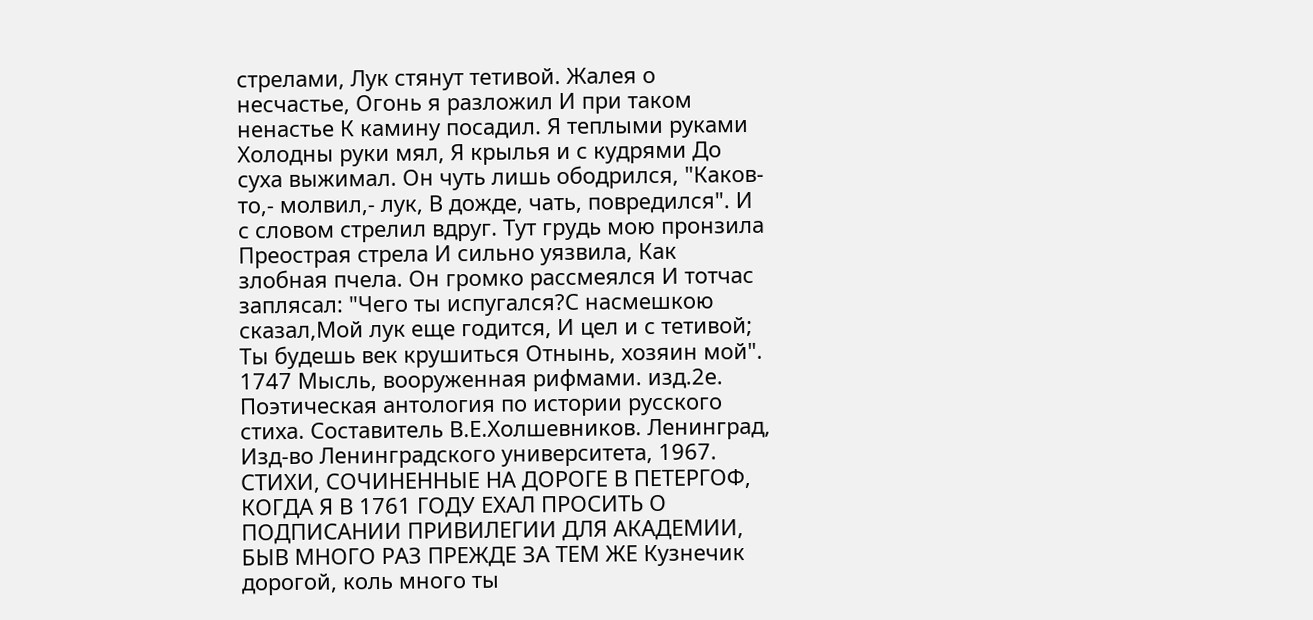стрелами, Лук стянут тетивой. Жалея о несчастье, Огонь я разложил И при таком ненастье К камину посадил. Я теплыми руками Холодны руки мял, Я крылья и с кудрями До суха выжимал. Он чуть лишь ободрился, "Каков-то,- молвил,- лук, В дожде, чать, повредился". И с словом стрелил вдруг. Тут грудь мою пронзила Преострая стрела И сильно уязвила, Как злобная пчела. Он громко рассмеялся И тотчас заплясал: "Чего ты испугался?С насмешкою сказал,Мой лук еще годится, И цел и с тетивой; Ты будешь век крушиться Отнынь, хозяин мой". 1747 Мысль, вооруженная рифмами. изд.2е. Поэтическая антология по истории русского стиха. Составитель В.Е.Холшевников. Ленинград, Изд-во Ленинградского университета, 1967.
СТИХИ, СОЧИНЕННЫЕ НА ДОРОГЕ В ПЕТЕРГОФ, КОГДА Я В 1761 ГОДУ ЕХАЛ ПРОСИТЬ О ПОДПИСАНИИ ПРИВИЛЕГИИ ДЛЯ АКАДЕМИИ, БЫВ МНОГО РАЗ ПРЕЖДЕ ЗА ТЕМ ЖЕ Кузнечик дорогой, коль много ты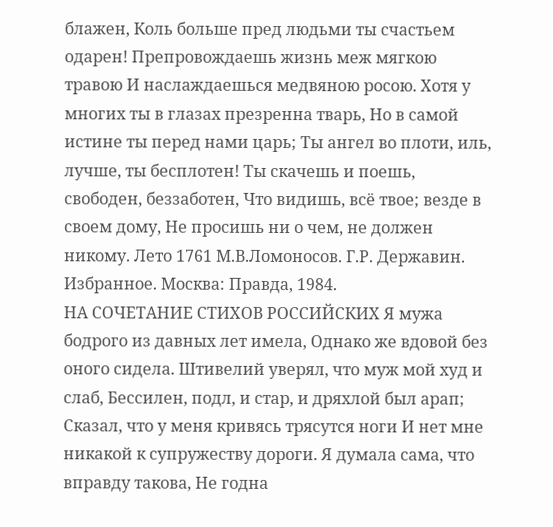блажен, Коль больше пред людьми ты счастьем одарен! Препровождаешь жизнь меж мягкою травою И наслаждаешься медвяною росою. Хотя у многих ты в глазах презренна тварь, Но в самой истине ты перед нами царь; Ты ангел во плоти, иль, лучше, ты бесплотен! Ты скачешь и поешь, свободен, беззаботен, Что видишь, всё твое; везде в своем дому, Не просишь ни о чем, не должен никому. Лето 1761 М.В.Ломоносов. Г.Р. Державин. Избранное. Москва: Правда, 1984.
НА СОЧЕТАНИЕ СТИXОВ РОССИЙСКИX Я мужа бодрого из давных лет имела, Однако же вдовой без оного сидела. Штивелий уверял, что муж мой худ и слаб, Бессилен, подл, и стар, и дряхлой был арап; Сказал, что у меня кривясь трясутся ноги И нет мне никакой к супружеству дороги. Я думала сама, что вправду такова, Не годна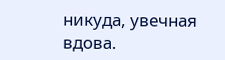никуда, увечная вдова.